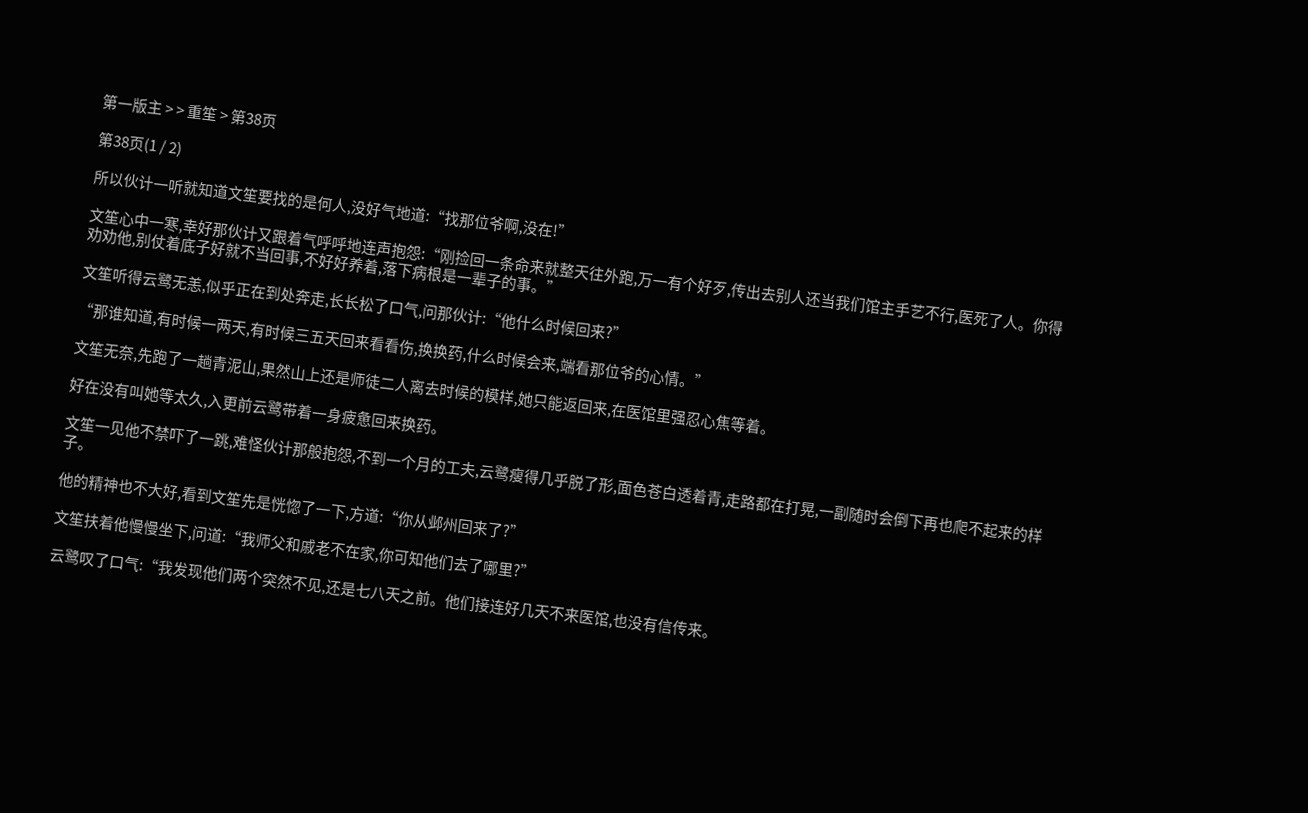第一版主 > > 重笙 > 第38页

第38页(1 / 2)

所以伙计一听就知道文笙要找的是何人,没好气地道:“找那位爷啊,没在!”

文笙心中一寒,幸好那伙计又跟着气呼呼地连声抱怨:“刚捡回一条命来就整天往外跑,万一有个好歹,传出去别人还当我们馆主手艺不行,医死了人。你得劝劝他,别仗着底子好就不当回事,不好好养着,落下病根是一辈子的事。”

文笙听得云鹭无恙,似乎正在到处奔走,长长松了口气,问那伙计:“他什么时候回来?”

“那谁知道,有时候一两天,有时候三五天回来看看伤,换换药,什么时候会来,端看那位爷的心情。”

文笙无奈,先跑了一趟青泥山,果然山上还是师徒二人离去时候的模样,她只能返回来,在医馆里强忍心焦等着。

好在没有叫她等太久,入更前云鹭带着一身疲惫回来换药。

文笙一见他不禁吓了一跳,难怪伙计那般抱怨,不到一个月的工夫,云鹭瘦得几乎脱了形,面色苍白透着青,走路都在打晃,一副随时会倒下再也爬不起来的样子。

他的精神也不大好,看到文笙先是恍惚了一下,方道:“你从邺州回来了?”

文笙扶着他慢慢坐下,问道:“我师父和戚老不在家,你可知他们去了哪里?”

云鹭叹了口气:“我发现他们两个突然不见,还是七八天之前。他们接连好几天不来医馆,也没有信传来。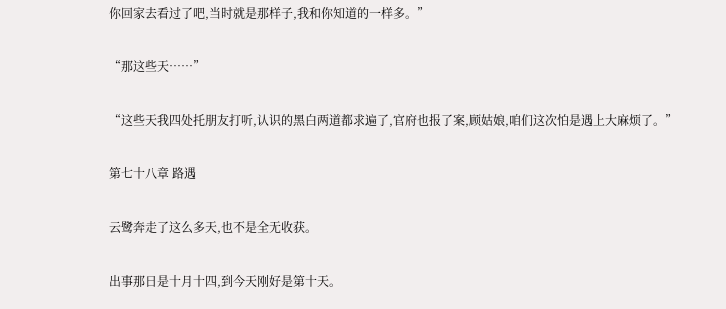你回家去看过了吧,当时就是那样子,我和你知道的一样多。”

“那这些天……”

“这些天我四处托朋友打听,认识的黑白两道都求遍了,官府也报了案,顾姑娘,咱们这次怕是遇上大麻烦了。”

第七十八章 路遇

云鹭奔走了这么多天,也不是全无收获。

出事那日是十月十四,到今天刚好是第十天。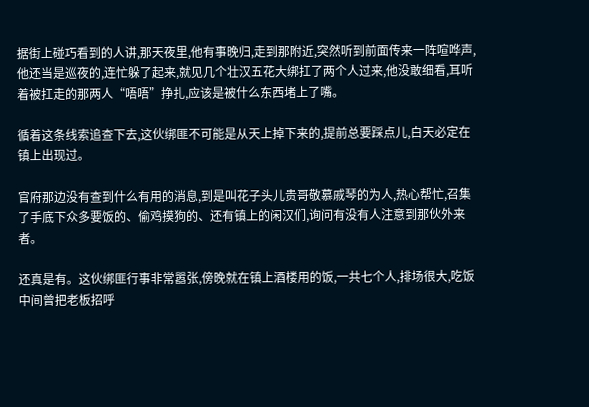据街上碰巧看到的人讲,那天夜里,他有事晚归,走到那附近,突然听到前面传来一阵喧哗声,他还当是巡夜的,连忙躲了起来,就见几个壮汉五花大绑扛了两个人过来,他没敢细看,耳听着被扛走的那两人“唔唔”挣扎,应该是被什么东西堵上了嘴。

循着这条线索追查下去,这伙绑匪不可能是从天上掉下来的,提前总要踩点儿,白天必定在镇上出现过。

官府那边没有查到什么有用的消息,到是叫花子头儿贵哥敬慕戚琴的为人,热心帮忙,召集了手底下众多要饭的、偷鸡摸狗的、还有镇上的闲汉们,询问有没有人注意到那伙外来者。

还真是有。这伙绑匪行事非常嚣张,傍晚就在镇上酒楼用的饭,一共七个人,排场很大,吃饭中间曾把老板招呼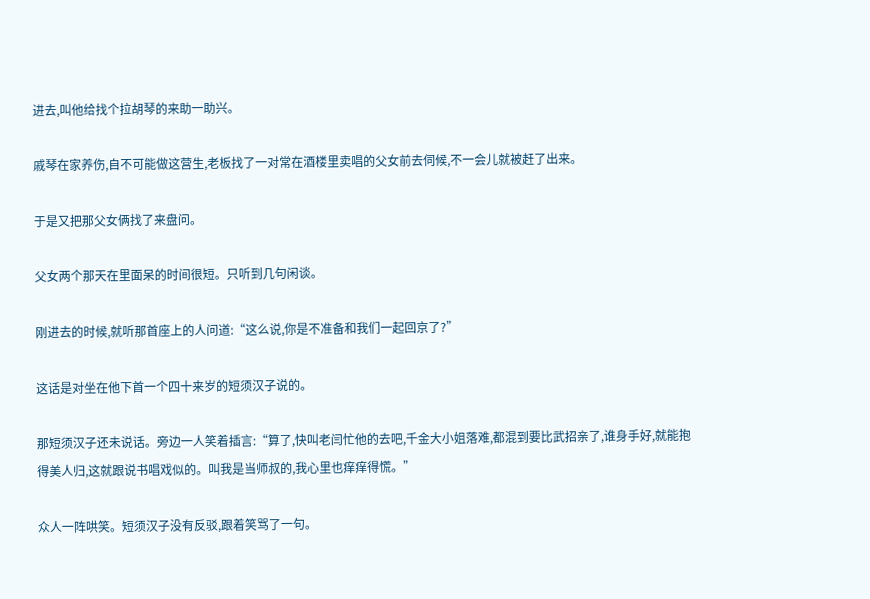进去,叫他给找个拉胡琴的来助一助兴。

戚琴在家养伤,自不可能做这营生,老板找了一对常在酒楼里卖唱的父女前去伺候,不一会儿就被赶了出来。

于是又把那父女俩找了来盘问。

父女两个那天在里面呆的时间很短。只听到几句闲谈。

刚进去的时候,就听那首座上的人问道:“这么说,你是不准备和我们一起回京了?”

这话是对坐在他下首一个四十来岁的短须汉子说的。

那短须汉子还未说话。旁边一人笑着插言:“算了,快叫老闫忙他的去吧,千金大小姐落难,都混到要比武招亲了,谁身手好,就能抱得美人归,这就跟说书唱戏似的。叫我是当师叔的,我心里也痒痒得慌。”

众人一阵哄笑。短须汉子没有反驳,跟着笑骂了一句。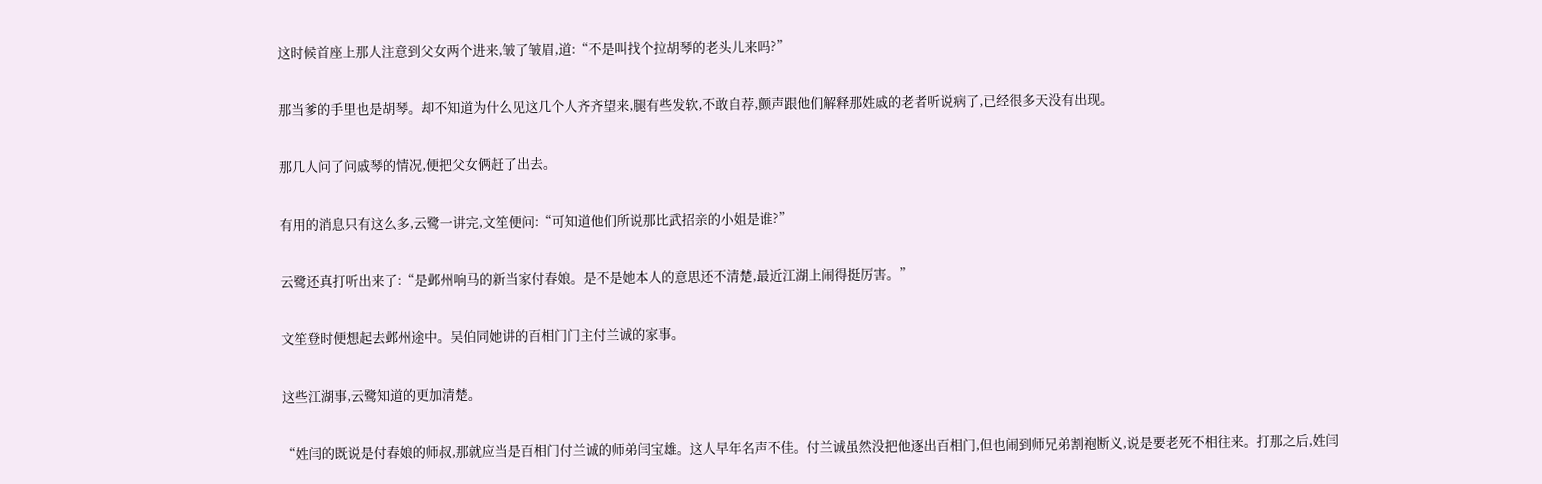这时候首座上那人注意到父女两个进来,皱了皱眉,道:“不是叫找个拉胡琴的老头儿来吗?”

那当爹的手里也是胡琴。却不知道为什么见这几个人齐齐望来,腿有些发软,不敢自荐,颤声跟他们解释那姓戚的老者听说病了,已经很多天没有出现。

那几人问了问戚琴的情况,便把父女俩赶了出去。

有用的消息只有这么多,云鹭一讲完,文笙便问:“可知道他们所说那比武招亲的小姐是谁?”

云鹭还真打听出来了:“是邺州响马的新当家付春娘。是不是她本人的意思还不清楚,最近江湖上闹得挺厉害。”

文笙登时便想起去邺州途中。吴伯同她讲的百相门门主付兰诚的家事。

这些江湖事,云鹭知道的更加清楚。

“姓闫的既说是付春娘的师叔,那就应当是百相门付兰诚的师弟闫宝雄。这人早年名声不佳。付兰诚虽然没把他逐出百相门,但也闹到师兄弟割袍断义,说是要老死不相往来。打那之后,姓闫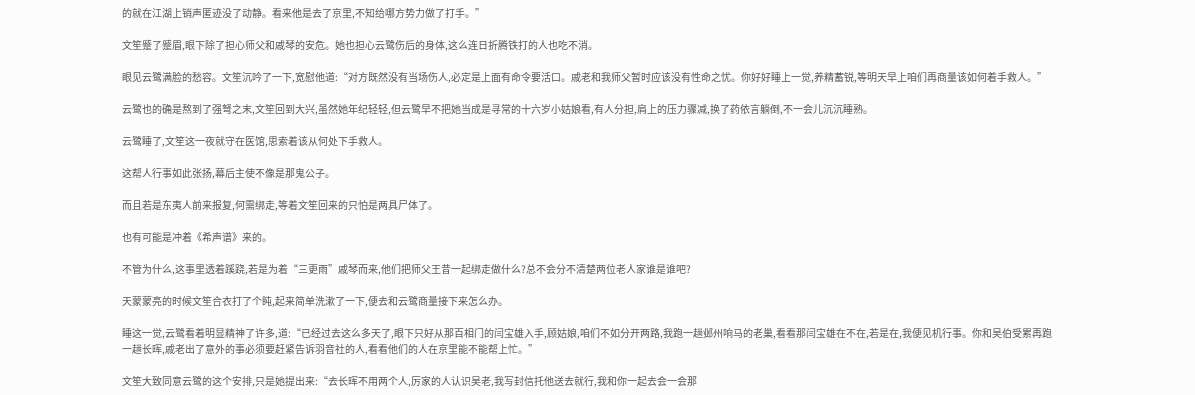的就在江湖上销声匿迹没了动静。看来他是去了京里,不知给哪方势力做了打手。”

文笙蹙了蹙眉,眼下除了担心师父和戚琴的安危。她也担心云鹭伤后的身体,这么连日折腾铁打的人也吃不消。

眼见云鹭满脸的愁容。文笙沉吟了一下,宽慰他道:“对方既然没有当场伤人,必定是上面有命令要活口。戚老和我师父暂时应该没有性命之忧。你好好睡上一觉,养精蓄锐,等明天早上咱们再商量该如何着手救人。”

云鹭也的确是熬到了强弩之末,文笙回到大兴,虽然她年纪轻轻,但云鹭早不把她当成是寻常的十六岁小姑娘看,有人分担,肩上的压力骤减,换了药依言躺倒,不一会儿沉沉睡熟。

云鹭睡了,文笙这一夜就守在医馆,思索着该从何处下手救人。

这帮人行事如此张扬,幕后主使不像是那鬼公子。

而且若是东夷人前来报复,何需绑走,等着文笙回来的只怕是两具尸体了。

也有可能是冲着《希声谱》来的。

不管为什么,这事里透着蹊跷,若是为着“三更雨”戚琴而来,他们把师父王昔一起绑走做什么?总不会分不清楚两位老人家谁是谁吧?

天蒙蒙亮的时候文笙合衣打了个盹,起来简单洗漱了一下,便去和云鹭商量接下来怎么办。

睡这一觉,云鹭看着明显精神了许多,道:“已经过去这么多天了,眼下只好从那百相门的闫宝雄入手,顾姑娘,咱们不如分开两路,我跑一趟邺州响马的老巢,看看那闫宝雄在不在,若是在,我便见机行事。你和吴伯受累再跑一趟长晖,戚老出了意外的事必须要赶紧告诉羽音社的人,看看他们的人在京里能不能帮上忙。”

文笙大致同意云鹭的这个安排,只是她提出来:“去长晖不用两个人,厉家的人认识吴老,我写封信托他送去就行,我和你一起去会一会那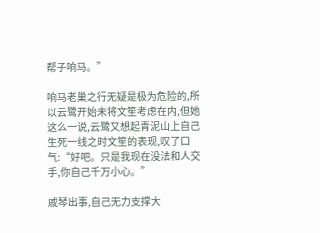帮子响马。”

响马老巢之行无疑是极为危险的,所以云鹭开始未将文笙考虑在内,但她这么一说,云鹭又想起青泥山上自己生死一线之时文笙的表现,叹了口气:“好吧。只是我现在没法和人交手,你自己千万小心。”

戚琴出事,自己无力支撑大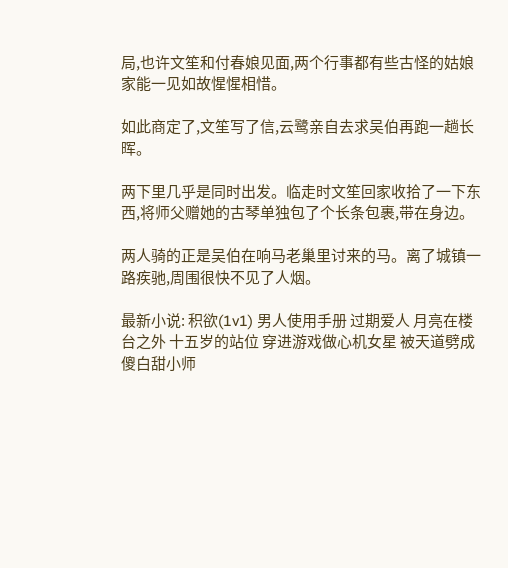局,也许文笙和付春娘见面,两个行事都有些古怪的姑娘家能一见如故惺惺相惜。

如此商定了,文笙写了信,云鹭亲自去求吴伯再跑一趟长晖。

两下里几乎是同时出发。临走时文笙回家收拾了一下东西,将师父赠她的古琴单独包了个长条包裹,带在身边。

两人骑的正是吴伯在响马老巢里讨来的马。离了城镇一路疾驰,周围很快不见了人烟。

最新小说: 积欲(1v1) 男人使用手册 过期爱人 月亮在楼台之外 十五岁的站位 穿进游戏做心机女星 被天道劈成傻白甜小师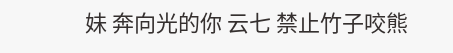妹 奔向光的你 云七 禁止竹子咬熊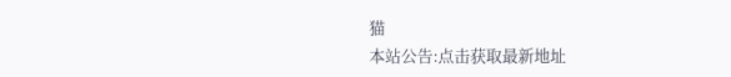猫
本站公告:点击获取最新地址